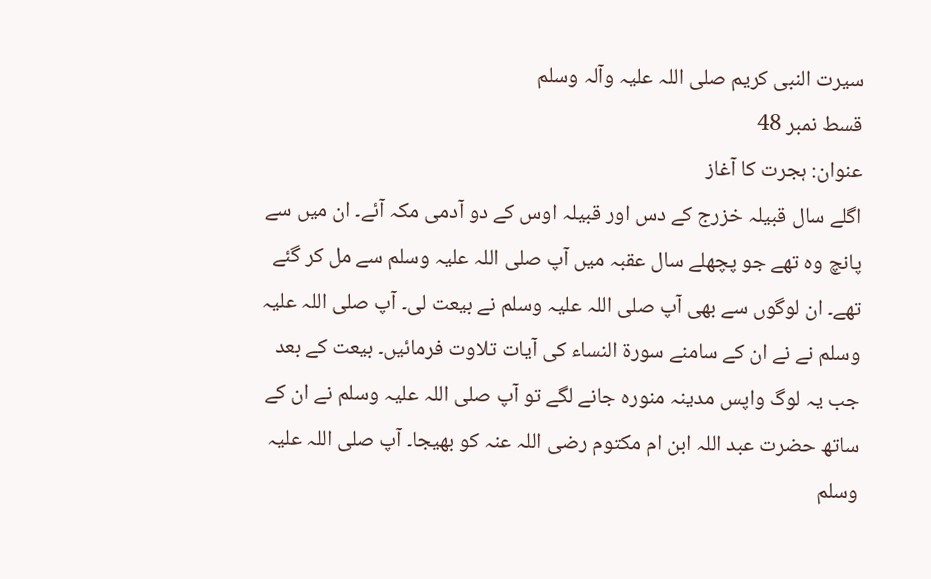سیرت النبی کریم صلی اللہ علیہ وآلہ وسلم
قسط نمبر 48
عنوان: ہجرت کا آغاز
اگلے سال قبیلہ خزرج کے دس اور قبیلہ اوس کے دو آدمی مکہ آئے۔ ان میں سے پانچ وہ تھے جو پچھلے سال عقبہ میں آپ صلی اللہ علیہ وسلم سے مل کر گئے تھے۔ ان لوگوں سے بھی آپ صلی اللہ علیہ وسلم نے بیعت لی۔ آپ صلی اللہ علیہ وسلم نے نے ان کے سامنے سورۃ النساء کی آیات تلاوت فرمائیں۔ بیعت کے بعد جب یہ لوگ واپس مدینہ منورہ جانے لگے تو آپ صلی اللہ علیہ وسلم نے ان کے ساتھ حضرت عبد اللہ ابن ام مکتوم رضی اللہ عنہ کو بھیجا۔ آپ صلی اللہ علیہ وسلم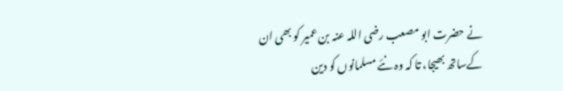نے حضرت ابو مصعب رضی اللہ عنہ بن عمیر کو بھی ان کےساتھ بھیجا، تا کہ وہ نئے مسلمانوں کو دین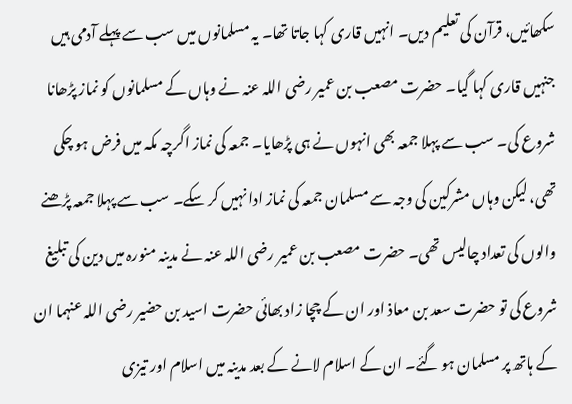سکھائیں، قرآن کی تعلیم دیں۔ انہیں قاری کہا جاتا تھا۔ یہ مسلمانوں میں سب سے پہلے آدمی ہیں جنہیں قاری کہا گیا۔ حضرت مصعب بن عمیر رضی اللہ عنہ نے وہاں کے مسلمانوں کو نماز پڑھانا شروع کی۔ سب سے پہلا جمعہ بھی انہوں نے ہی پڑھایا۔ جمعہ کی نماز اگرچہ مکہ میں فرض ہو چکی تھی، لیکن وہاں مشرکین کی وجہ سے مسلمان جمعہ کی نماز ادا نہیں کر سکے۔ سب سے پہلا جمعہ پڑھنے والوں کی تعداد چالیس تھی۔ حضرت مصعب بن عمیر رضی اللہ عنہ نے مدینہ منورہ میں دین کی تبلیغ شروع کی تو حضرت سعد بن معاذ اور ان کے چچا زاد بھائی حضرت اسید بن حضیر رضی اللہ عنہما ان کے ہاتھ پر مسلمان ہو گئے۔ ان کے اسلام لانے کے بعد مدینہ میں اسلام اور تیزی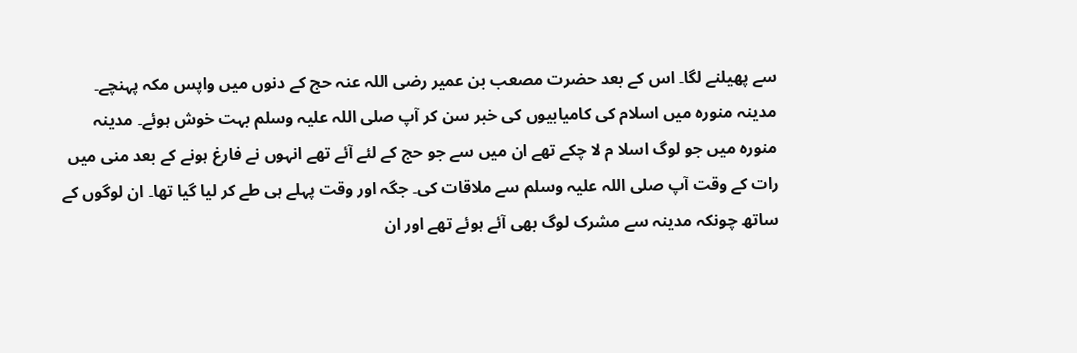سے پھیلنے لگا۔ اس کے بعد حضرت مصعب بن عمیر رضی اللہ عنہ حج کے دنوں میں واپس مکہ پہنچے۔ مدینہ منورہ میں اسلام کی کامیابیوں کی خبر سن کر آپ صلی اللہ علیہ وسلم بہت خوش ہوئے۔ مدینہ منورہ میں جو لوگ اسلا م لا چکے تھے ان میں سے جو حج کے لئے آئے تھے انہوں نے فارغ ہونے کے بعد منی میں رات کے وقت آپ صلی اللہ علیہ وسلم سے ملاقات کی۔ جگہ اور وقت پہلے ہی طے کر لیا گیا تھا۔ ان لوگوں کے ساتھ چونکہ مدینہ سے مشرک لوگ بھی آئے ہوئے تھے اور ان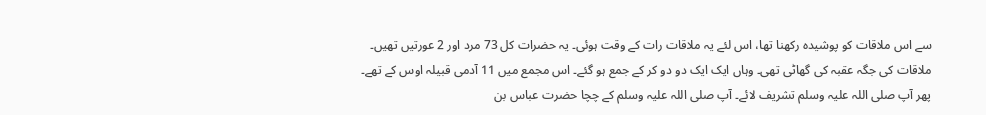سے اس ملاقات کو پوشیدہ رکھنا تھا، اس لئے یہ ملاقات رات کے وقت ہوئی۔ یہ حضرات کل 73 مرد اور 2 عورتیں تھیں۔ ملاقات کی جگہ عقبہ کی گھاٹی تھی۔ وہاں ایک ایک دو دو کر کے جمع ہو گئے۔ اس مجمع میں 11 آدمی قبیلہ اوس کے تھے۔ پھر آپ صلی اللہ علیہ وسلم تشریف لائے۔ آپ صلی اللہ علیہ وسلم کے چچا حضرت عباس بن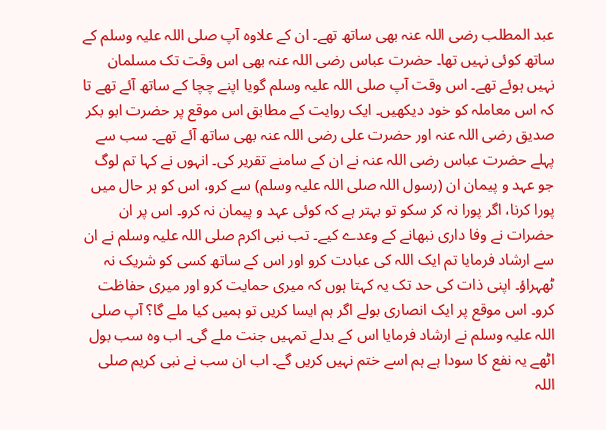عبد المطلب رضی اللہ عنہ بھی ساتھ تھے۔ ان کے علاوہ آپ صلی اللہ علیہ وسلم کے ساتھ کوئی نہیں تھا۔ حضرت عباس رضی اللہ عنہ بھی اس وقت تک مسلمان نہیں ہوئے تھے۔ اس وقت آپ صلی اللہ علیہ وسلم گویا اپنے چچا کے ساتھ آئے تھے تا کہ اس معاملہ کو خود دیکھیں۔ ایک روایت کے مطابق اس موقع پر حضرت ابو بکر صدیق رضی اللہ عنہ اور حضرت علی رضی اللہ عنہ بھی ساتھ آئے تھے۔ سب سے پہلے حضرت عباس رضی اللہ عنہ نے ان کے سامنے تقریر کی۔ انہوں نے کہا تم لوگ جو عہد و پیمان ان (رسول اللہ صلی اللہ علیہ وسلم) سے کرو، اس کو ہر حال میں پورا کرنا، اگر پورا نہ کر سکو تو بہتر ہے کہ کوئی عہد و پیمان نہ کرو۔ اس پر ان حضرات نے وفا داری نبھانے کے وعدے کیے۔ تب نبی اکرم صلی اللہ علیہ وسلم نے ان سے ارشاد فرمایا تم ایک اللہ کی عبادت کرو اور اس کے ساتھ کسی کو شریک نہ ٹھہراؤ۔ اپنی ذات کی حد تک یہ کہتا ہوں کہ میری حمایت کرو اور میری حفاظت کرو۔ اس موقع پر ایک انصاری بولے اگر ہم ایسا کریں تو ہمیں کیا ملے گا؟ آپ صلی اللہ علیہ وسلم نے ارشاد فرمایا اس کے بدلے تمہیں جنت ملے گی۔ اب وہ سب بول اٹھے یہ نفع کا سودا ہے ہم اسے ختم نہیں کریں گے۔ اب ان سب نے نبی کریم صلی اللہ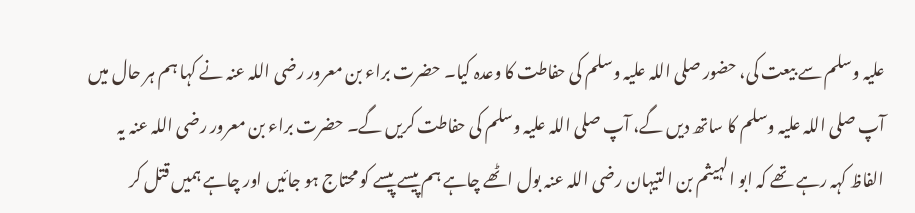علیہ وسلم سے بیعت کی، حضور صلی اللہ علیہ وسلم کی حفاطت کا وعدہ کیا۔ حضرت براء بن معرور رضی اللہ عنہ نے کہا ہم ہر حال میں آپ صلی اللہ علیہ وسلم کا ساتھ دیں گے، آپ صلی اللہ علیہ وسلم کی حفاطت کریں گے۔ حضرت براء بن معرور رضی اللہ عنہ یہ الفاظ کہہ رہے تھے کہ ابو الہیثم بن التیہان رضی اللہ عنہ بول اٹھے چاہے ہم پیسے پیسے کو محتاج ہو جائیں اور چاہے ہمیں قتل کر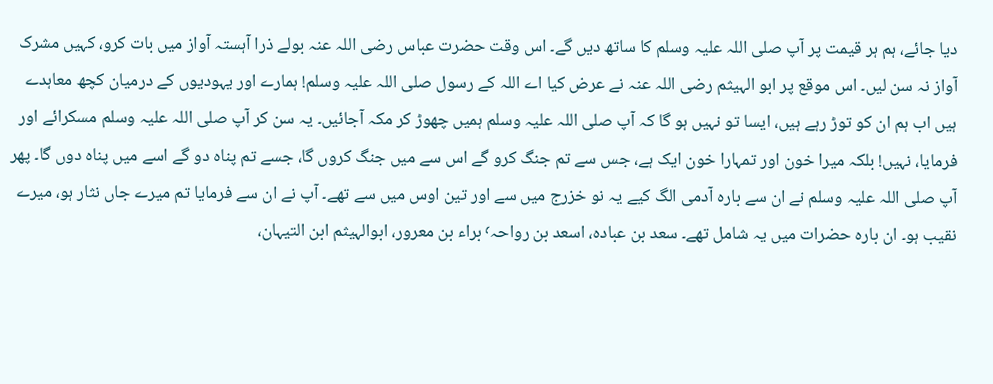دیا جائے، ہم ہر قیمت پر آپ صلی اللہ علیہ وسلم کا ساتھ دیں گے۔ اس وقت حضرت عباس رضی اللہ عنہ بولے ذرا آہستہ آواز میں بات کرو، کہیں مشرک آواز نہ سن لیں۔ اس موقع پر ابو الہیثم رضی اللہ عنہ نے عرض کیا اے اللہ کے رسول صلی اللہ علیہ وسلم! ہمارے اور یہودیوں کے درمیان کچھ معاہدے ہیں اب ہم ان کو توڑ رہے ہیں، ایسا تو نہیں ہو گا کہ آپ صلی اللہ علیہ وسلم ہمیں چھوڑ کر مکہ آجائیں۔ یہ سن کر آپ صلی اللہ علیہ وسلم مسکرائے اور فرمایا، نہیں! بلکہ میرا خون اور تمہارا خون ایک ہے، جس سے تم جنگ کرو گے اس سے میں جنگ کروں گا، جسے تم پناہ دو گے اسے میں پناہ دوں گا۔ پھر آپ صلی اللہ علیہ وسلم نے ان سے بارہ آدمی الگ کیے یہ نو خزرج میں سے اور تین اوس میں سے تھے۔ آپ نے ان سے فرمایا تم میرے جاں نثار ہو، میرے نقیب ہو۔ ان بارہ حضرات میں یہ شامل تھے۔ سعد بن عبادہ، اسعد بن رواحہ٬ براء بن معرور، ابوالہیثم ابن التیہان،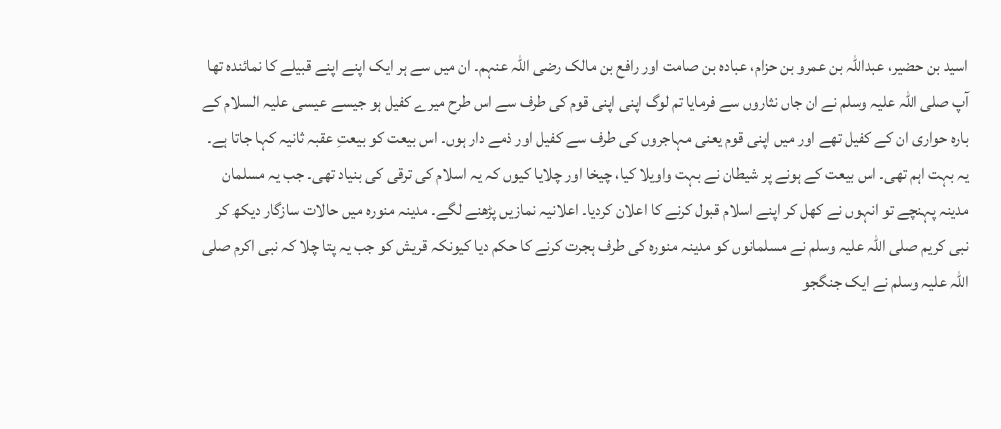اسید بن حضیر، عبداللہ بن عمرو بن حزام، عبادہ بن صامت اور رافع بن مالک رضی اللہ عنہم۔ ان میں سے ہر ایک اپنے اپنے قبیلے کا نمائندہ تھا آپ صلی اللہ علیہ وسلم نے ان جاں نثاروں سے فرمایا تم لوگ اپنی اپنی قوم کی طرف سے اس طرح میرے کفیل ہو جیسے عیسی علیہ السلام کے بارہ حواری ان کے کفیل تھے اور میں اپنی قوم یعنی مہاجروں کی طرف سے کفیل اور ذمے دار ہوں۔ اس بیعت کو بیعتِ عقبہ ثانیہ کہا جاتا ہے۔ یہ بہت اہم تھی۔ اس بیعت کے ہونے پر شیطان نے بہت واویلا کیا، چیخا اور چلایا کیوں کہ یہ اسلام کی ترقی کی بنیاد تھی۔ جب یہ مسلمان مدینہ پہنچے تو انہوں نے کھل کر اپنے اسلام قبول کرنے کا اعلان کردیا۔ اعلانیہ نمازیں پڑھنے لگے۔ مدینہ منورہ میں حالات سازگار دیکھ کر نبی کریم صلی اللہ علیہ وسلم نے مسلمانوں کو مدینہ منورہ کی طرف ہجرت کرنے کا حکم دیا کیونکہ قریش کو جب یہ پتا چلا کہ نبی اکرم صلی اللہ علیہ وسلم نے ایک جنگجو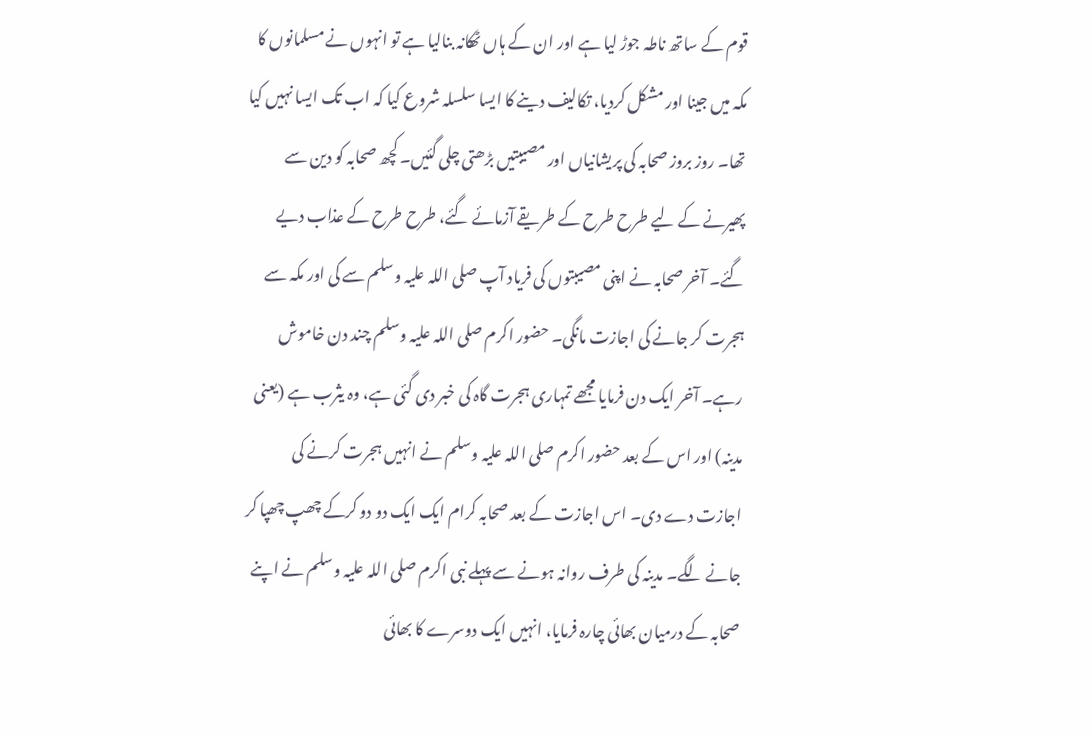قوم کے ساتھ ناطہ جوڑ لیا ہے اور ان کے ہاں ٹھکانہ بنالیا ہے تو انہوں نے مسلمانوں کا مکہ میں جینا اور مشکل کردیا، تکالیف دینے کا ایسا سلسلہ شروع کیا کہ اب تک ایسا نہیں کیا تھا۔ روز بروز صحابہ کی پریشانیاں اور مصیبتیں بڑھتی چلی گئیں۔ کچھ صحابہ کو دین سے پھیرنے کے لیے طرح طرح کے طریقے آزمائے گئے، طرح طرح کے عذاب دیے گئے۔ آخر صحابہ نے اپنی مصیبتوں کی فریاد آپ صلی اللہ علیہ وسلم سے کی اور مکہ سے ہجرت کر جانے کی اجازت مانگی۔ حضور اکرم صلی اللہ علیہ وسلم چند دن خاموش رہے۔ آخر ایک دن فرمایا مجھے تمہاری ہجرت گاہ کی خبر دی گئی ہے، وہ یثرب ہے (یعنی مدینہ) اور اس کے بعد حضور اکرم صلی اللہ علیہ وسلم نے انہیں ہجرت کرنے کی اجازت دے دی۔ اس اجازت کے بعد صحابہ کرام ایک ایک دو دو کرکے چھپ چھپا کر جانے لگے۔ مدینہ کی طرف روانہ ہونے سے پہلے نبی اکرم صلی اللہ علیہ وسلم نے اپنے صحابہ کے درمیان بھائی چارہ فرمایا، انہیں ایک دوسرے کا بھائی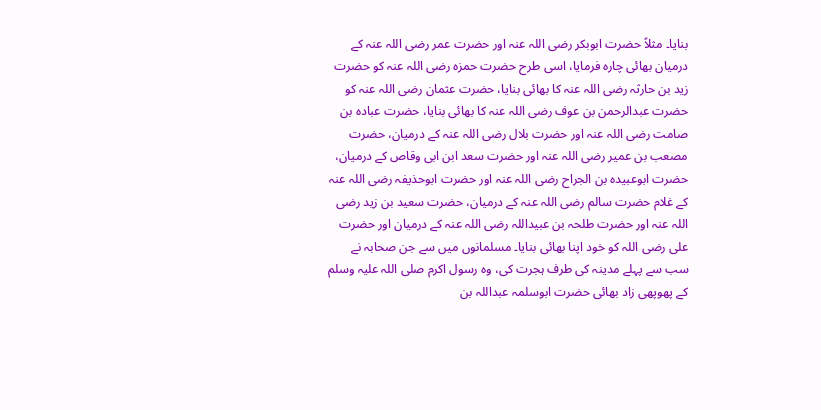بنایا۔ مثلاً حضرت ابوبکر رضی اللہ عنہ اور حضرت عمر رضی اللہ عنہ کے درمیان بھائی چارہ فرمایا، اسی طرح حضرت حمزہ رضی اللہ عنہ کو حضرت زید بن حارثہ رضی اللہ عنہ کا بھائی بنایا، حضرت عثمان رضی اللہ عنہ کو حضرت عبدالرحمن بن عوف رضی اللہ عنہ کا بھائی بنایا، حضرت عبادہ بن صامت رضی اللہ عنہ اور حضرت بلال رضی اللہ عنہ کے درمیان، حضرت مصعب بن عمیر رضی اللہ عنہ اور حضرت سعد ابن ابی وقاص کے درمیان، حضرت ابوعبیدہ بن الجراح رضی اللہ عنہ اور حضرت ابوحذیفہ رضی اللہ عنہ کے غلام حضرت سالم رضی اللہ عنہ کے درمیان، حضرت سعید بن زید رضی اللہ عنہ اور حضرت طلحہ بن عبیداللہ رضی اللہ عنہ کے درمیان اور حضرت علی رضی اللہ کو خود اپنا بھائی بنایا۔ مسلمانوں میں سے جن صحابہ نے سب سے پہلے مدینہ کی طرف ہجرت کی، وہ رسول اکرم صلی اللہ علیہ وسلم کے پھوپھی زاد بھائی حضرت ابوسلمہ عبداللہ بن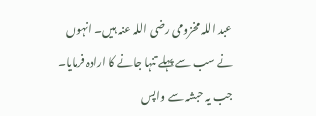عبد اللہ مخزومی رضی اللہ عنہ ہیں۔ انہوں نے سب سے پہلے تنہا جانے کا ارادہ فرمایا۔ جب یہ حبشہ سے واپس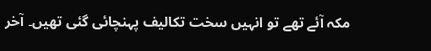مکہ آئے تھے تو انہیں سخت تکالیف پہنچائی گئی تھیں۔ آخر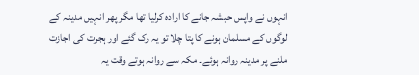انہوں نے واپس حبشہ جانے کا ارادہ کرلیا تھا مگر پھر انہیں مدینہ کے لوگوں کے مسلمان ہونے کا پتا چلا تو یہ رک گئے اور ہجرت کی اجازت ملنے پر مدینہ روانہ ہوئے۔ مکہ سے روانہ ہوتے وقت یہ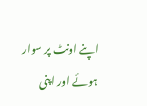اپنے اونٹ پر سوار ہوئے اور اپنی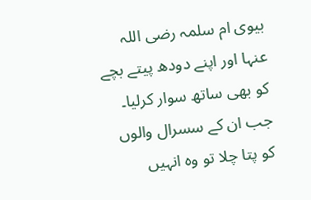بیوی ام سلمہ رضی اللہ عنہا اور اپنے دودھ پیتے بچے کو بھی ساتھ سوار کرلیا۔ جب ان کے سسرال والوں کو پتا چلا تو وہ انہیں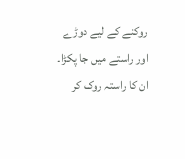روکنے کے لیے دوڑے اور راستے میں جا پکڑا۔ ان کا راستہ روک کر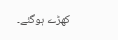کھڑے ہوگئے۔